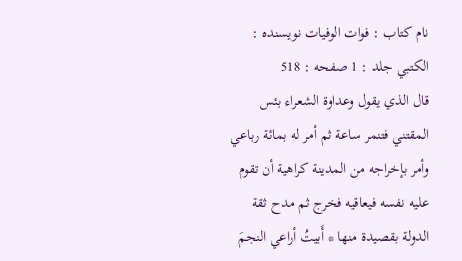نام کتاب : فوات الوفيات نویسنده : الكتبي جلد : 1 صفحه : 518
قال الذي يقول وعداوة الشعراء بئس المقتني فتنمر ساعة ثم أمر له بمائة رباعي وأمر بإخراجه من المدينة كراهية أن تقوم عليه نفسه فيعاقيه فخرج ثم مدح ثقة الدولة بقصيدة منها * أَبيتُ أراعي النجمَ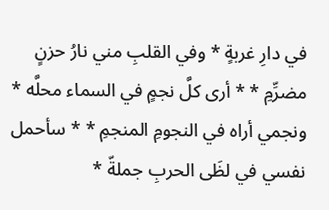في دارِ غربةٍ * وفي القلبِ مني نارُ حزنٍ مضرِّمِ * * أرى كلَّ نجمٍ في السماء محلَّه * ونجمي أراه في النجومِ المنجمِ * * سأحمل نفسي في لظَى الحربِ جملةّ *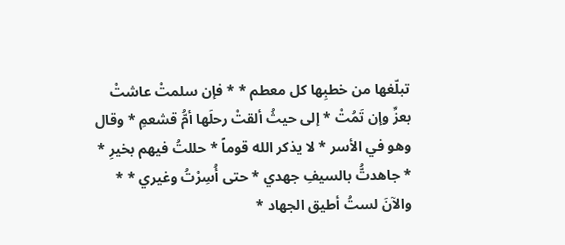تبلّغها من خطبِها كل معطم * * فإن سلمتْ عاشتْ بعزِّ وإن تَمُتْ * إلى حيثُ ألقتْ رحلَها أمُّ قشعمِ * وقال وهو في الأسر * لا يذكر الله قوماً * حللتُ فيهم بخيرِ * * جاهدتُّ بالسيفِ جهدي * حتى أُسِرْتُ وغيري * * والآنَ لستُ أطيق الجهاد *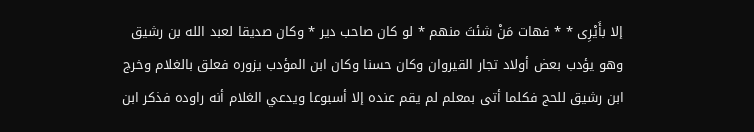إلا بأَيْرِى * * فهات مَنْ شئتَ منهم * لو كان صاحب دير * وكان صديقا لعبد الله بن رشيق وهو يؤدب بعض أولاد تجار القيروان وكان حسنا وكان ابن المؤدب يزوره فعلق بالغلام وخرج ابن رشيق للحج فكلما أتى بمعلم لم يقم عنده إلا أسبوعا ويدعي الغلام أنه راوده فذكر ابن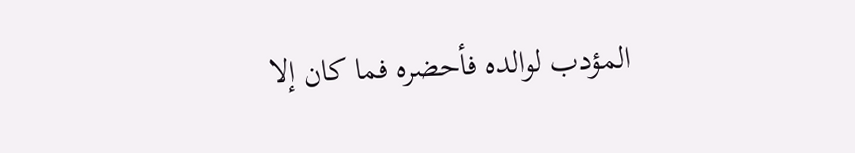المؤدب لوالده فأحضره فما كان إلا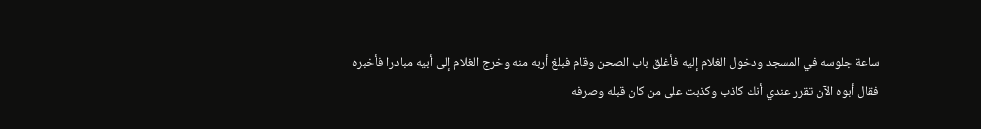ساعة جلوسه في المسجد ودخول الغلام إليه فأغلق باب الصحن وقام فبلغ أربه منه وخرج الغلام إلى أبيه مبادرا فأخبره فقال أبوه الآن تقرر عندي أنك كاذب وكذبت على من كان قبله وصرفه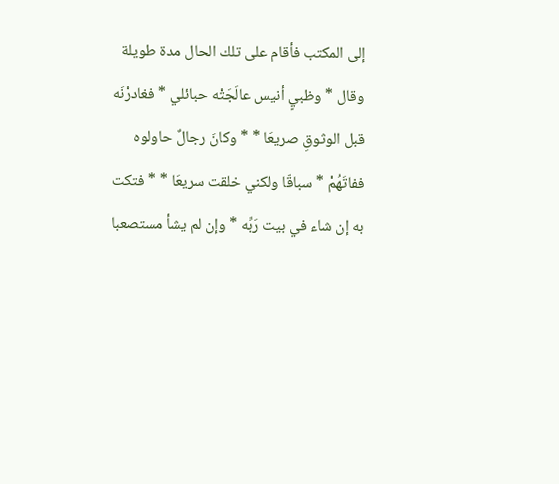إلى المكتب فأقام على تلك الحال مدة طويلة وقال * وظبيٍ أنيس عالَجَتْه حبائلي * فغادرْنَه قبل الوثوقِ صريعَا * * وكانَ رجالٌ حاولوه ففاتَهُمْ * سباقّا ولكني خلقت سريعَا * * فتكت به إن شاء في بيت رَبِّه * وإن لم يشأ مستصعبا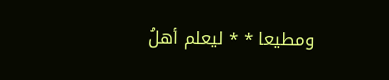ومطيعا * * ليعلم أهلُ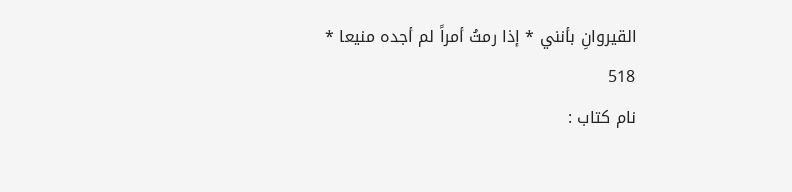القيروانِ بأنني * إذا رمتُ أمراً لم أجده منيعا *
518
نام کتاب :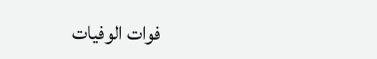فوات الوفيات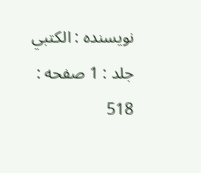نویسنده : الكتبي جلد : 1 صفحه : 518